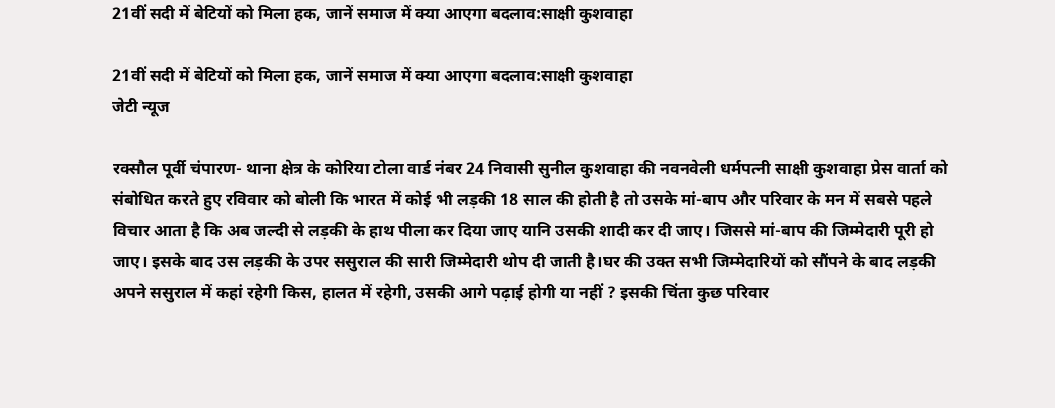21वीं सदी में बेटियों को मिला हक, जानें समाज में क्या आएगा बदलाव:साक्षी कुशवाहा

21वीं सदी में बेटियों को मिला हक, जानें समाज में क्या आएगा बदलाव:साक्षी कुशवाहा
जेटी न्यूज

रक्सौल पूर्वी चंपारण- थाना क्षेत्र के कोरिया टोला वार्ड नंबर 24 निवासी सुनील कुशवाहा की नवनवेली धर्मपत्नी साक्षी कुशवाहा प्रेस वार्ता को संबोधित करते हुए रविवार को बोली कि भारत में कोई भी लड़की 18 साल की होती है तो उसके मां-बाप और परिवार के मन में सबसे पहले विचार आता है कि अब जल्दी से लड़की के हाथ पीला कर दिया जाए यानि उसकी शादी कर दी जाए। जिससे मां-बाप की जिम्मेदारी पूरी हो जाए। इसके बाद उस लड़की के उपर ससुराल की सारी जिम्मेदारी थोप दी जाती है।घर की उक्त सभी जिम्मेदारियों को सौंपने के बाद लड़की अपने ससुराल में कहां रहेगी किस, हालत में रहेगी, उसकी आगे पढ़ाई होगी या नहीं ? इसकी चिंता कुछ परिवार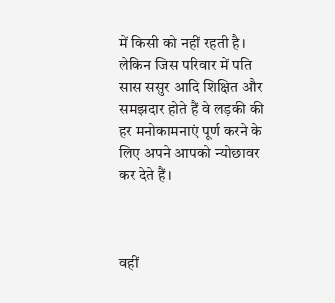में किसी को नहीं रहती है। लेकिन जिस परिवार में पति सास ससुर आदि शिक्षित और समझदार होते हैं वे लड़की की हर मनोकामनाएं पूर्ण करने के लिए अपने आपको न्योछावर कर देते हैं।



वहीं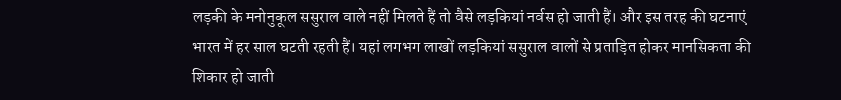लड़की के मनोनुकूल ससुराल वाले नहीं मिलते हैं तो वैसे लड़कियां नर्वस हो जाती हैं। और इस तरह की घटनाएं भारत में हर साल घटती रहती हैं। यहां लगभग लाखों लड़कियां ससुराल वालों से प्रताड़ित होकर मानसिकता की शिकार हो जाती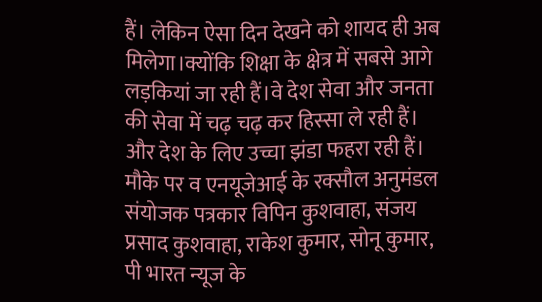हैं। लेकिन ऐसा दिन देखने को शायद ही अब मिलेगा।क्योंकि शिक्षा के क्षेत्र में सबसे आगे लड़कियां जा रही हैं।वे देश सेवा और जनता की सेवा में चढ़ चढ़ कर हिस्सा ले रही हैं। और देश के लिए उच्चा झंडा फहरा रही हैं। मौके पर व एनयूजेआई के रक्सौल अनुमंडल संयोजक पत्रकार विपिन कुशवाहा, संजय प्रसाद कुशवाहा, राकेश कुमार, सोनू कुमार, पी भारत न्यूज के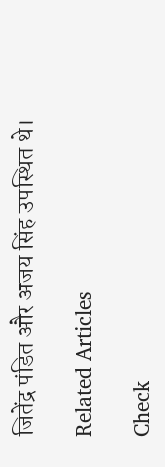जितेंद्र पंडित और अजय सिंह उपस्थित थे।

Related Articles

Check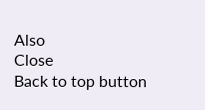Also
Close
Back to top button